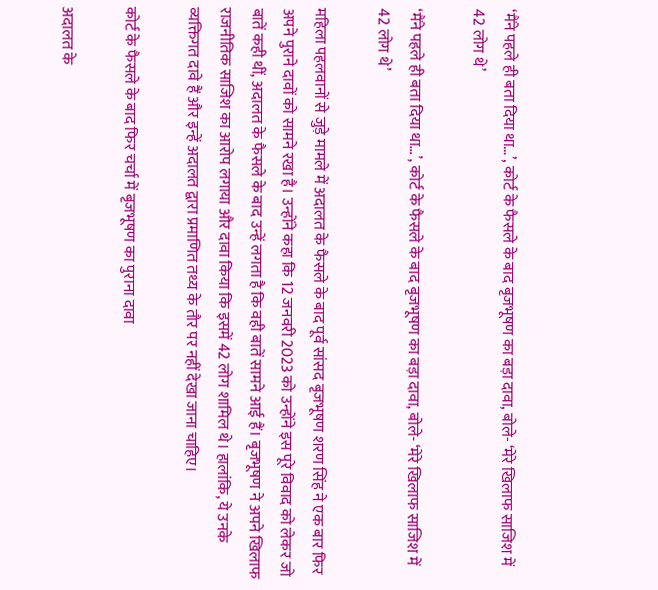‘मैंने पहले ही बता दिया था…’, कोर्ट के फैसले के बाद बृजभूषण का बड़ा दावा, बोले- ‘मेरे खिलाफ साजिश में 42 लोग थे’

‘मैंने पहले ही बता दिया था…’, कोर्ट के फैसले के बाद बृजभूषण का बड़ा दावा, बोले- ‘मेरे खिलाफ साजिश में 42 लोग थे’

महिला पहलवानों से जुड़े मामले में अदालत के फैसले के बाद पूर्व सांसद बृजभूषण शरण सिंह ने एक बार फिर अपने पुराने दावों को सामने रखा है। उन्होंने कहा कि 12 जनवरी 2023 को उन्होंने इस पूरे विवाद को लेकर जो बातें कही थीं, अदालत के फैसले के बाद उन्हें लगता है कि वही बातें सामने आई हैं। बृजभूषण ने अपने खिलाफ राजनीतिक साजिश का आरोप लगाया और दावा किया कि इसमें 42 लोग शामिल थे। हालांकि, ये उनके व्यक्तिगत दावे हैं और इन्हें अदालत द्वारा प्रमाणित तथ्य के तौर पर नहीं देखा जाना चाहिए।

कोर्ट के फैसले के बाद फिर चर्चा में बृजभूषण का पुराना दावा

अदालत के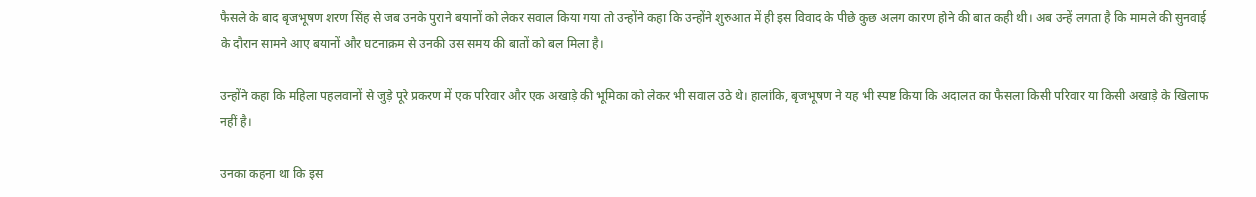फैसले के बाद बृजभूषण शरण सिंह से जब उनके पुराने बयानों को लेकर सवाल किया गया तो उन्होंने कहा कि उन्होंने शुरुआत में ही इस विवाद के पीछे कुछ अलग कारण होने की बात कही थी। अब उन्हें लगता है कि मामले की सुनवाई के दौरान सामने आए बयानों और घटनाक्रम से उनकी उस समय की बातों को बल मिला है।

उन्होंने कहा कि महिला पहलवानों से जुड़े पूरे प्रकरण में एक परिवार और एक अखाड़े की भूमिका को लेकर भी सवाल उठे थे। हालांकि, बृजभूषण ने यह भी स्पष्ट किया कि अदालत का फैसला किसी परिवार या किसी अखाड़े के खिलाफ नहीं है।

उनका कहना था कि इस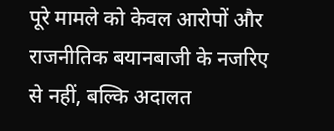पूरे मामले को केवल आरोपों और राजनीतिक बयानबाजी के नजरिए से नहीं, बल्कि अदालत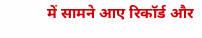में सामने आए रिकॉर्ड और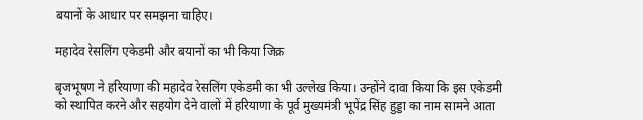बयानों के आधार पर समझना चाहिए।

महादेव रेसलिंग एकेडमी और बयानों का भी किया जिक्र

बृजभूषण ने हरियाणा की महादेव रेसलिंग एकेडमी का भी उल्लेख किया। उन्होंने दावा किया कि इस एकेडमी को स्थापित करने और सहयोग देने वालों में हरियाणा के पूर्व मुख्यमंत्री भूपेंद्र सिंह हुड्डा का नाम सामने आता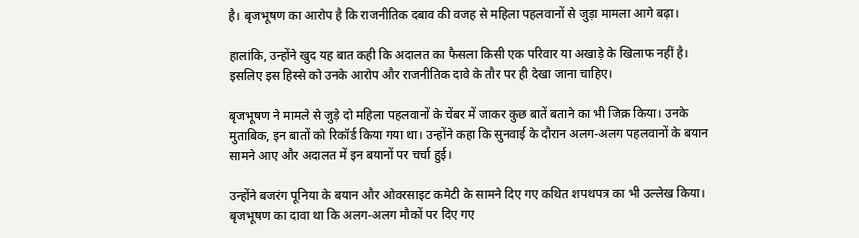है। बृजभूषण का आरोप है कि राजनीतिक दबाव की वजह से महिला पहलवानों से जुड़ा मामला आगे बढ़ा।

हालांकि, उन्होंने खुद यह बात कही कि अदालत का फैसला किसी एक परिवार या अखाड़े के खिलाफ नहीं है। इसलिए इस हिस्से को उनके आरोप और राजनीतिक दावे के तौर पर ही देखा जाना चाहिए।

बृजभूषण ने मामले से जुड़े दो महिला पहलवानों के चेंबर में जाकर कुछ बातें बताने का भी जिक्र किया। उनके मुताबिक, इन बातों को रिकॉर्ड किया गया था। उन्होंने कहा कि सुनवाई के दौरान अलग-अलग पहलवानों के बयान सामने आए और अदालत में इन बयानों पर चर्चा हुई।

उन्होंने बजरंग पूनिया के बयान और ओवरसाइट कमेटी के सामने दिए गए कथित शपथपत्र का भी उल्लेख किया। बृजभूषण का दावा था कि अलग-अलग मौकों पर दिए गए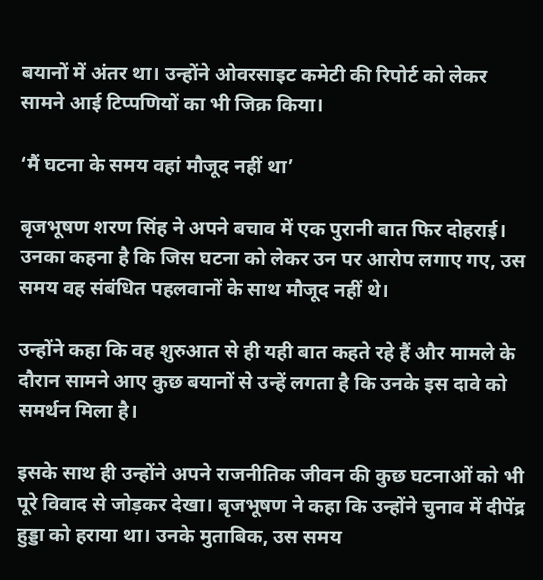बयानों में अंतर था। उन्होंने ओवरसाइट कमेटी की रिपोर्ट को लेकर सामने आई टिप्पणियों का भी जिक्र किया।

‘मैं घटना के समय वहां मौजूद नहीं था’

बृजभूषण शरण सिंह ने अपने बचाव में एक पुरानी बात फिर दोहराई। उनका कहना है कि जिस घटना को लेकर उन पर आरोप लगाए गए, उस समय वह संबंधित पहलवानों के साथ मौजूद नहीं थे।

उन्होंने कहा कि वह शुरुआत से ही यही बात कहते रहे हैं और मामले के दौरान सामने आए कुछ बयानों से उन्हें लगता है कि उनके इस दावे को समर्थन मिला है।

इसके साथ ही उन्होंने अपने राजनीतिक जीवन की कुछ घटनाओं को भी पूरे विवाद से जोड़कर देखा। बृजभूषण ने कहा कि उन्होंने चुनाव में दीपेंद्र हुड्डा को हराया था। उनके मुताबिक, उस समय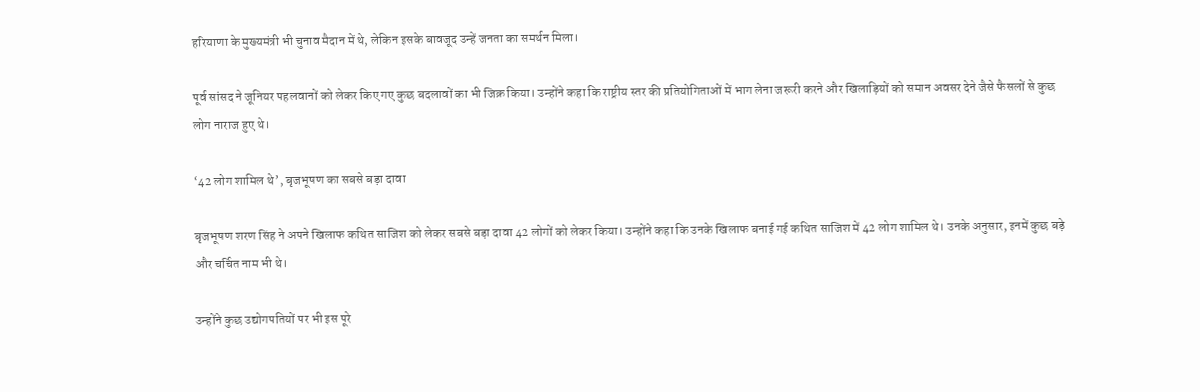हरियाणा के मुख्यमंत्री भी चुनाव मैदान में थे, लेकिन इसके बावजूद उन्हें जनता का समर्थन मिला।

पूर्व सांसद ने जूनियर पहलवानों को लेकर किए गए कुछ बदलावों का भी जिक्र किया। उन्होंने कहा कि राष्ट्रीय स्तर की प्रतियोगिताओं में भाग लेना जरूरी करने और खिलाड़ियों को समान अवसर देने जैसे फैसलों से कुछ लोग नाराज हुए थे।

‘42 लोग शामिल थे’, बृजभूषण का सबसे बड़ा दावा

बृजभूषण शरण सिंह ने अपने खिलाफ कथित साजिश को लेकर सबसे बड़ा दावा 42 लोगों को लेकर किया। उन्होंने कहा कि उनके खिलाफ बनाई गई कथित साजिश में 42 लोग शामिल थे। उनके अनुसार, इनमें कुछ बड़े और चर्चित नाम भी थे।

उन्होंने कुछ उद्योगपतियों पर भी इस पूरे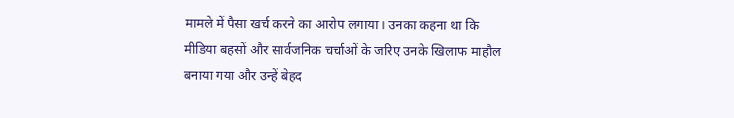मामले में पैसा खर्च करने का आरोप लगाया। उनका कहना था कि मीडिया बहसों और सार्वजनिक चर्चाओं के जरिए उनके खिलाफ माहौल बनाया गया और उन्हें बेहद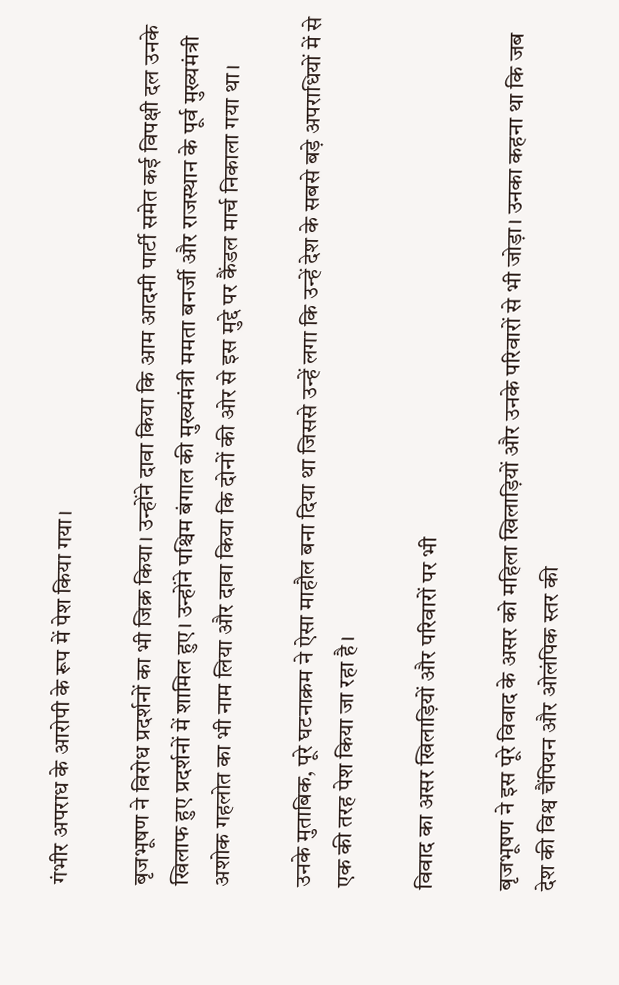गंभीर अपराध के आरोपी के रूप में पेश किया गया।

बृजभूषण ने विरोध प्रदर्शनों का भी जिक्र किया। उन्होंने दावा किया कि आम आदमी पार्टी समेत कई विपक्षी दल उनके खिलाफ हुए प्रदर्शनों में शामिल हुए। उन्होंने पश्चिम बंगाल की मुख्यमंत्री ममता बनर्जी और राजस्थान के पूर्व मुख्यमंत्री अशोक गहलोत का भी नाम लिया और दावा किया कि दोनों की ओर से इस मुद्दे पर कैंडल मार्च निकाला गया था।

उनके मुताबिक, पूरे घटनाक्रम ने ऐसा माहौल बना दिया था जिससे उन्हें लगा कि उन्हें देश के सबसे बड़े अपराधियों में से एक की तरह पेश किया जा रहा है।

विवाद का असर खिलाड़ियों और परिवारों पर भी

बृजभूषण ने इस पूरे विवाद के असर को महिला खिलाड़ियों और उनके परिवारों से भी जोड़ा। उनका कहना था कि जब देश की विश्व चैंपियन और ओलंपिक स्तर की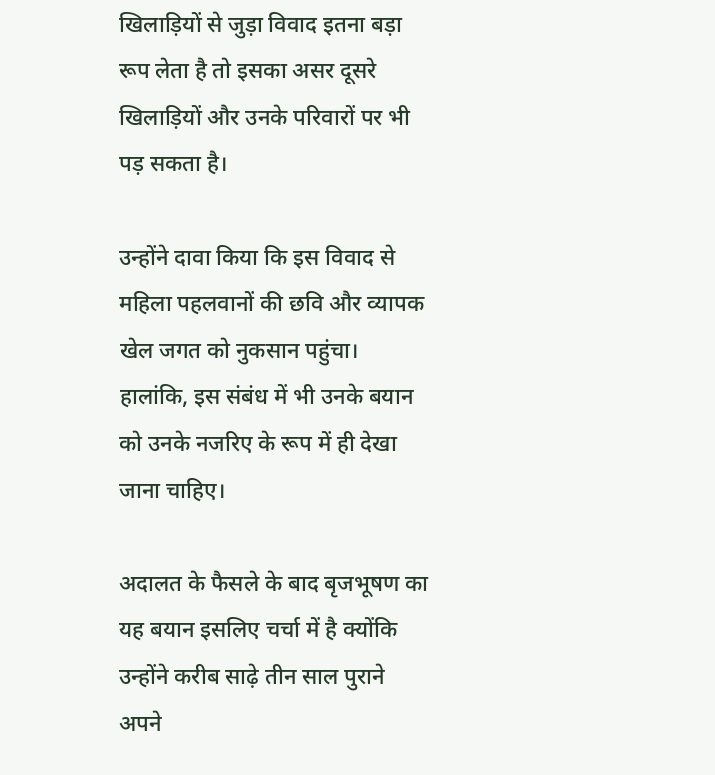खिलाड़ियों से जुड़ा विवाद इतना बड़ा रूप लेता है तो इसका असर दूसरे खिलाड़ियों और उनके परिवारों पर भी पड़ सकता है।

उन्होंने दावा किया कि इस विवाद से महिला पहलवानों की छवि और व्यापक खेल जगत को नुकसान पहुंचा। हालांकि, इस संबंध में भी उनके बयान को उनके नजरिए के रूप में ही देखा जाना चाहिए।

अदालत के फैसले के बाद बृजभूषण का यह बयान इसलिए चर्चा में है क्योंकि उन्होंने करीब साढ़े तीन साल पुराने अपने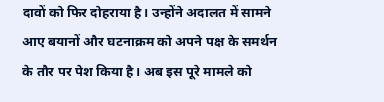दावों को फिर दोहराया है। उन्होंने अदालत में सामने आए बयानों और घटनाक्रम को अपने पक्ष के समर्थन के तौर पर पेश किया है। अब इस पूरे मामले को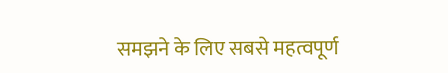समझने के लिए सबसे महत्वपूर्ण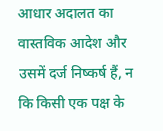आधार अदालत का वास्तविक आदेश और उसमें दर्ज निष्कर्ष हैं, न कि किसी एक पक्ष के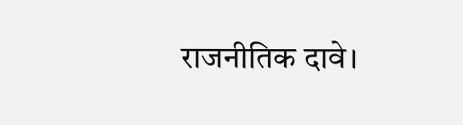राजनीतिक दावे।